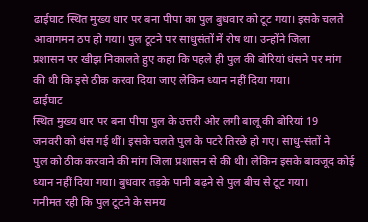ढाईघाट स्थित मुख्य धार पर बना पीपा का पुल बुधवार को टूट गया। इसके चलते
आवागमन ठप हो गया। पुल टूटने पर साधुसंतों में रोष था। उन्होंने जिला
प्रशासन पर खीझ निकालते हुए कहा कि पहले ही पुल की बोरियां धंसने पर मांग
की थी कि इसे ठीक करवा दिया जाए लेकिन ध्यान नहीं दिया गया।
ढाईघाट
स्थित मुख्य धार पर बना पीपा पुल के उत्तरी ओर लगी बालू की बोरियां 19
जनवरी को धंस गई थीं। इसके चलते पुल के पटरे तिरछे हो गए। साधु-संतों ने
पुल को ठीक करवाने की मांग जिला प्रशासन से की थी। लेकिन इसके बावजूद कोई
ध्यान नहीं दिया गया। बुधवार तड़के पानी बढ़ने से पुल बीच से टूट गया।
गनीमत रही कि पुल टूटने के समय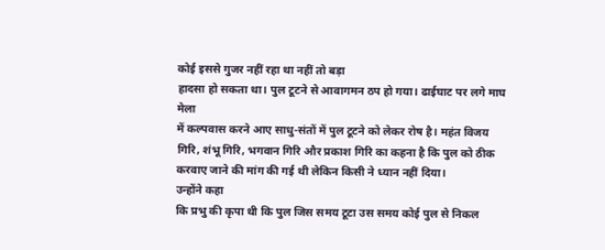कोई इससे गुजर नहीं रहा था नहीं तो बड़ा
हादसा हो सकता था। पुल टूटने से आवागमन ठप हो गया। ढाईघाट पर लगे माघ मेला
में कल्पवास करने आए साधु-संतों में पुल टूटने को लेकर रोष है। महंत विजय
गिरि, शंभू गिरि, भगवान गिरि और प्रकाश गिरि का कहना है कि पुल को ठीक
करवाए जाने की मांग की गई थी लेकिन किसी ने ध्यान नहीं दिया।
उन्होंने कहा
कि प्रभु की कृपा थी कि पुल जिस समय टूटा उस समय कोई पुल से निकल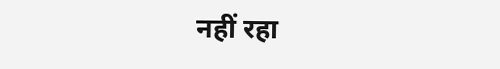नहीं रहा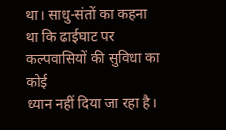था। साधु-संतों का कहना था कि ढाईघाट पर कल्पवासियों की सुविधा का कोई
ध्यान नहीं दिया जा रहा है।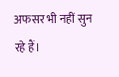अफसर भी नहीं सुन रहे हैं।